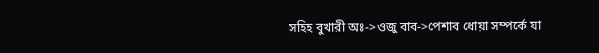সহিহ বুখারী অঃ->ওজু বাব->পেশাব ধোয়া সম্পর্কে যা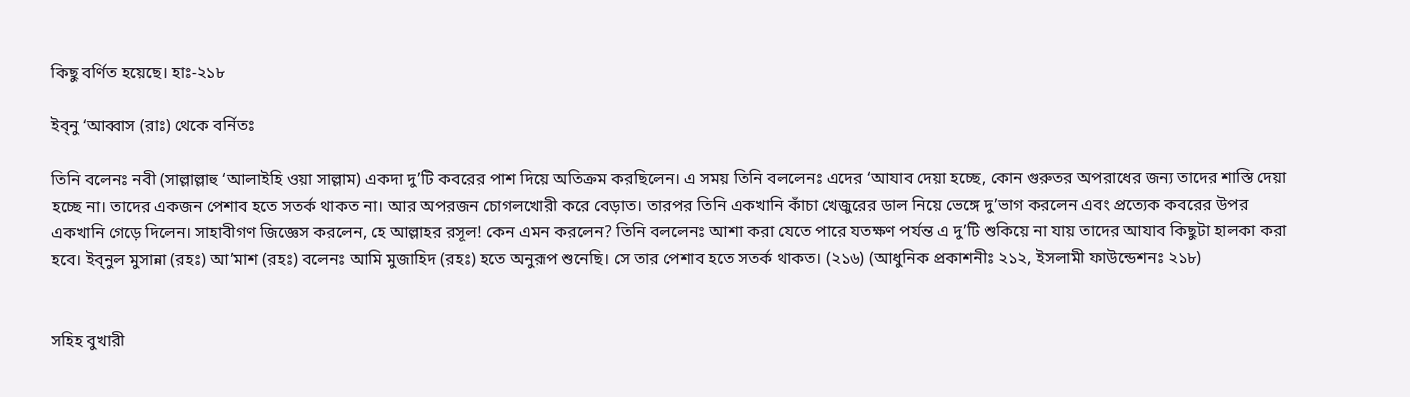কিছু বর্ণিত হয়েছে। হাঃ-২১৮

ইব্‌নু ‘আব্বাস (রাঃ) থেকে বর্নিতঃ

তিনি বলেনঃ নবী (সাল্লাল্লাহু ‘আলাইহি ওয়া সাল্লাম) একদা দু’টি কবরের পাশ দিয়ে অতিক্রম করছিলেন। এ সময় তিনি বললেনঃ এদের ‘আযাব দেয়া হচ্ছে, কোন গুরুতর অপরাধের জন্য তাদের শাস্তি দেয়া হচ্ছে না। তাদের একজন পেশাব হতে সতর্ক থাকত না। আর অপরজন চোগলখোরী করে বেড়াত। তারপর তিনি একখানি কাঁচা খেজুরের ডাল নিয়ে ভেঙ্গে দু’ভাগ করলেন এবং প্রত্যেক কবরের উপর একখানি গেড়ে দিলেন। সাহাবীগণ জিজ্ঞেস করলেন, হে আল্লাহর রসূল! কেন এমন করলেন? তিনি বললেনঃ আশা করা যেতে পারে যতক্ষণ পর্যন্ত এ দু’টি শুকিয়ে না যায় তাদের আযাব কিছুটা হালকা করা হবে। ইব্‌নুল মুসান্না (রহঃ) আ’মাশ (রহঃ) বলেনঃ আমি মুজাহিদ (রহঃ) হতে অনুরূপ শুনেছি। সে তার পেশাব হতে সতর্ক থাকত। (২১৬) (আধুনিক প্রকাশনীঃ ২১২, ইসলামী ফাউন্ডেশনঃ ২১৮)


সহিহ বুখারী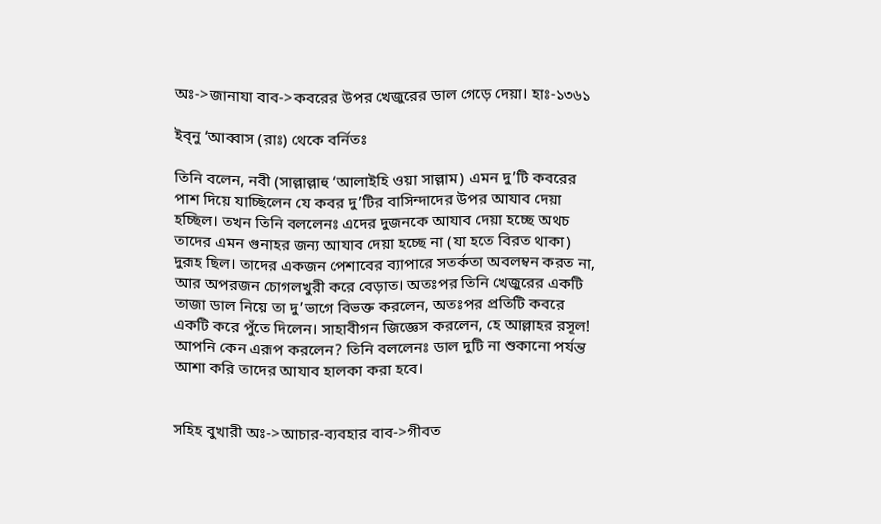অঃ->জানাযা বাব->কবরের উপর খেজুরের ডাল গেড়ে দেয়া। হাঃ-১৩৬১

ইব্‌নু ‘আব্বাস (রাঃ) থেকে বর্নিতঃ

তিনি বলেন, নবী (সাল্লাল্লাহু ‘আলাইহি ওয়া সাল্লাম) এমন দু’টি কবরের পাশ দিয়ে যাচ্ছিলেন যে কবর দু’টির বাসিন্দাদের উপর আযাব দেয়া হচ্ছিল। তখন তিনি বললেনঃ এদের দুজনকে আযাব দেয়া হচ্ছে অথচ তাদের এমন গুনাহর জন্য আযাব দেয়া হচ্ছে না (যা হতে বিরত থাকা) দুরূহ ছিল। তাদের একজন পেশাবের ব্যাপারে সতর্কতা অবলম্বন করত না, আর অপরজন চোগলখুরী করে বেড়াত। অতঃপর তিনি খেজুরের একটি তাজা ডাল নিয়ে তা দু’ভাগে বিভক্ত করলেন, অতঃপর প্রতিটি কবরে একটি করে পুঁতে দিলেন। সাহাবীগন জিজ্ঞেস করলেন, হে আল্লাহর রসূল! আপনি কেন এরূপ করলেন? তিনি বললেনঃ ডাল দুটি না শুকানো পর্যন্ত আশা করি তাদের আযাব হালকা করা হবে।


সহিহ বুখারী অঃ->আচার-ব্যবহার বাব->গীবত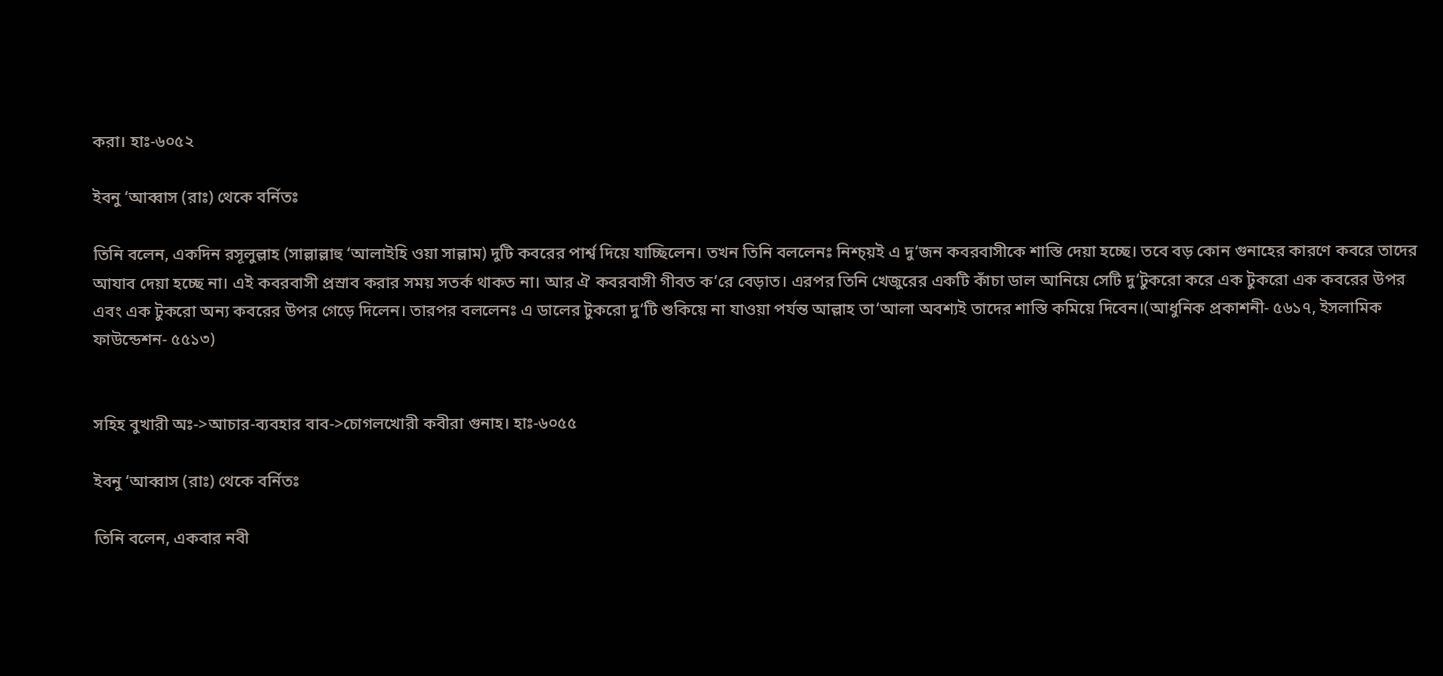করা। হাঃ-৬০৫২

ইবনু ‘আব্বাস (রাঃ) থেকে বর্নিতঃ

তিনি বলেন, একদিন রসূলুল্লাহ (সাল্লাল্লাহু ‘আলাইহি ওয়া সাল্লাম) দুটি কবরের পার্শ্ব দিয়ে যাচ্ছিলেন। তখন তিনি বললেনঃ নিশ্চ্য়ই এ দু‘জন কবরবাসীকে শাস্তি দেয়া হচ্ছে। তবে বড় কোন গুনাহের কারণে কবরে তাদের আযাব দেয়া হচ্ছে না। এই কবরবাসী প্রস্রাব করার সময় সতর্ক থাকত না। আর ঐ কবরবাসী গীবত ক‘রে বেড়াত। এরপর তিনি খেজুরের একটি কাঁচা ডাল আনিয়ে সেটি দু‘টুকরো করে এক টুকরো এক কবরের উপর এবং এক টুকরো অন্য কবরের উপর গেড়ে দিলেন। তারপর বললেনঃ এ ডালের টুকরো দু‘টি শুকিয়ে না যাওয়া পর্যন্ত আল্লাহ তা‘আলা অবশ্যই তাদের শাস্তি কমিয়ে দিবেন।(আধুনিক প্রকাশনী- ৫৬১৭, ইসলামিক ফাউন্ডেশন- ৫৫১৩)


সহিহ বুখারী অঃ->আচার-ব্যবহার বাব->চোগলখোরী কবীরা গুনাহ। হাঃ-৬০৫৫

ইবনু ‘আব্বাস (রাঃ) থেকে বর্নিতঃ

তিনি বলেন, একবার নবী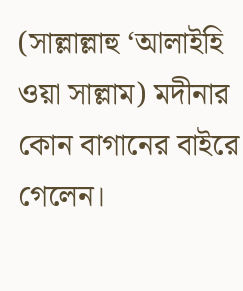(সাল্লাল্লাহু ‘আলাইহি ওয়া সাল্লাম) মদীনার কোন বাগানের বাইরে গেলেন।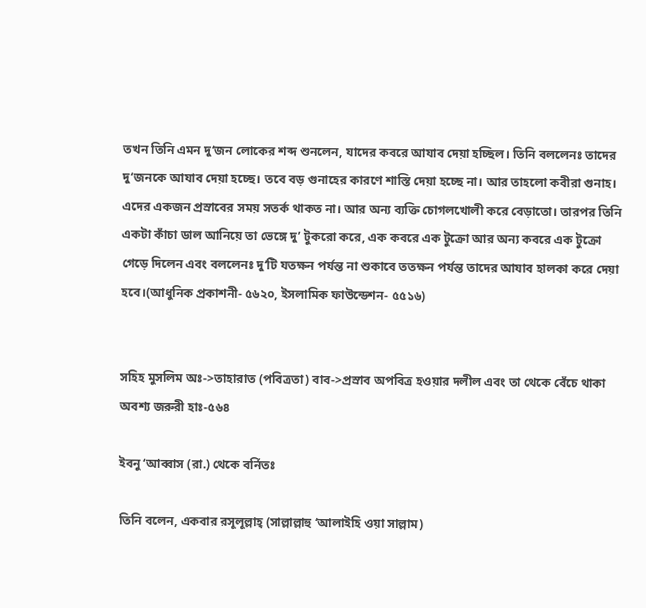তখন তিনি এমন দু‘জন লোকের শব্দ শুনলেন, যাদের কবরে আযাব দেয়া হচ্ছিল। তিনি বললেনঃ তাদের দু‘জনকে আযাব দেয়া হচ্ছে। তবে বড় গুনাহের কারণে শাস্তি দেয়া হচ্ছে না। আর তাহলো কবীরা গুনাহ। এদের একজন প্রস্রাবের সময় সতর্ক থাকত না। আর অন্য ব্যক্তি চোগলখোলী করে বেড়াতো। তারপর তিনি একটা কাঁচা ডাল আনিয়ে তা ভেঙ্গে দু’ টুকরো করে, এক কবরে এক টুক্রো আর অন্য কবরে এক টুক্রো গেড়ে দিলেন এবং বললেনঃ দু‘টি যতক্ষন পর্যন্ত না শুকাবে ততক্ষন পর্যন্ত তাদের আযাব হালকা করে দেয়া হবে।(আধুনিক প্রকাশনী- ৫৬২০, ইসলামিক ফাউন্ডেশন- ৫৫১৬)


সহিহ মুসলিম অঃ->তাহারাত (পবিত্রতা) বাব->প্রস্রাব অপবিত্র হওয়ার দলীল এবং তা থেকে বেঁচে থাকা অবশ্য জরুরী হাঃ-৫৬৪

ইবনু ‘আব্বাস (রা.) থেকে বর্নিতঃ

তিনি বলেন, একবার রসূলূল্লাহ্ (সাল্লাল্লাহু ‘আলাইহি ওয়া সাল্লাম)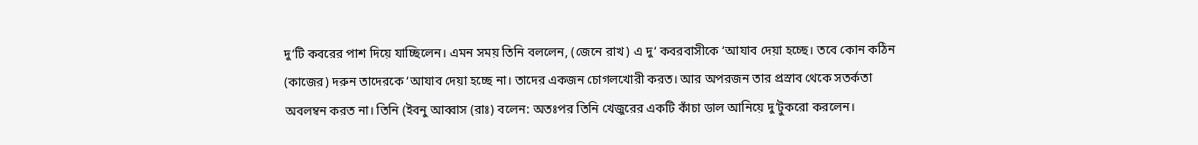দু‘টি কবরের পাশ দিয়ে যাচ্ছিলেন। এমন সময় তিনি বললেন, (জেনে রাখ) এ দু‘ কবরবাসীকে ‘আযাব দেয়া হচ্ছে। তবে কোন কঠিন (কাজের) দরুন তাদেরকে ‘আযাব দেয়া হচ্ছে না। তাদের একজন চোগলখোরী করত। আর অপরজন তার প্রস্রাব থেকে সতর্কতা অবলম্বন করত না। তিনি (ইবনু আব্বাস (রাঃ) বলেন: অতঃপর তিনি খেজুরের একটি কাঁচা ডাল আনিয়ে দু‘টুকরো করলেন।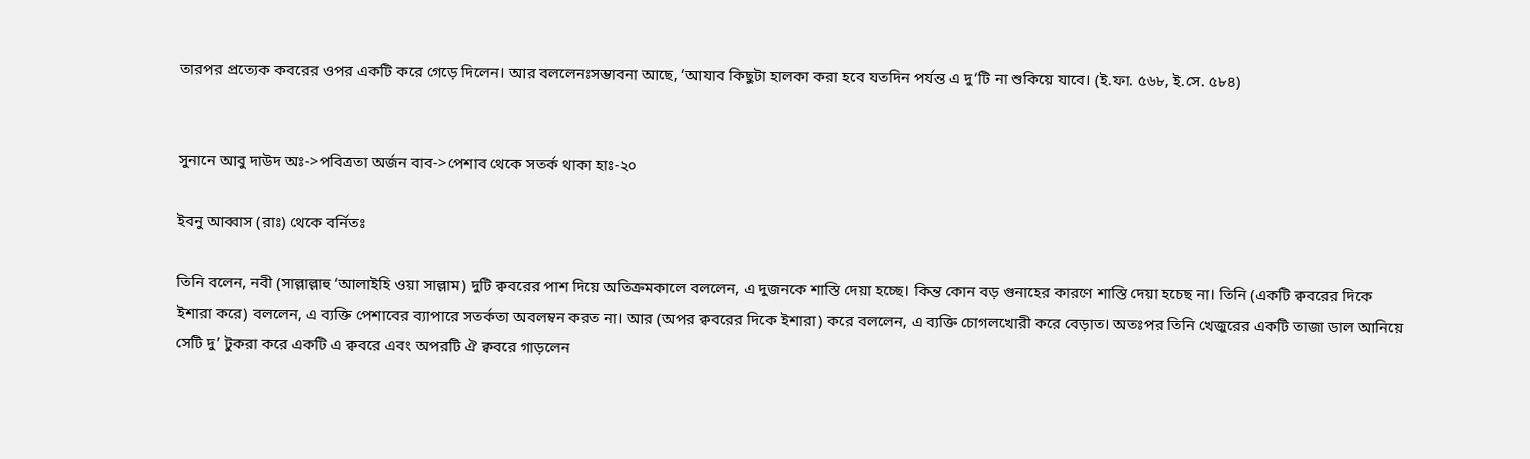তারপর প্রত্যেক কবরের ওপর একটি করে গেড়ে দিলেন। আর বললেনঃসম্ভাবনা আছে, ‘আযাব কিছুটা হালকা করা হবে যতদিন পর্যন্ত এ দু‘টি না শুকিয়ে যাবে। (ই.ফা. ৫৬৮, ই.সে. ৫৮৪)


সুনানে আবু দাউদ অঃ->পবিত্রতা অর্জন বাব->পেশাব থেকে সতর্ক থাকা হাঃ-২০

ইবনু আব্বাস (রাঃ) থেকে বর্নিতঃ

তিনি বলেন, নবী (সাল্লাল্লাহু ‘আলাইহি ওয়া সাল্লাম) দুটি ক্ববরের পাশ দিয়ে অতিক্রমকালে বললেন, এ দুজনকে শাস্তি দেয়া হচ্ছে। কিন্ত কোন বড় গুনাহের কারণে শাস্তি দেয়া হচেছ না। তিনি (একটি ক্ববরের দিকে ইশারা করে) বললেন, এ ব্যক্তি পেশাবের ব্যাপারে সতর্কতা অবলম্বন করত না। আর (অপর ক্ববরের দিকে ইশারা) করে বললেন, এ ব্যক্তি চোগলখোরী করে বেড়াত। অতঃপর তিনি খেজুরের একটি তাজা ডাল আনিয়ে সেটি দু’ টুকরা করে একটি এ ক্ববরে এবং অপরটি ঐ ক্ববরে গাড়লেন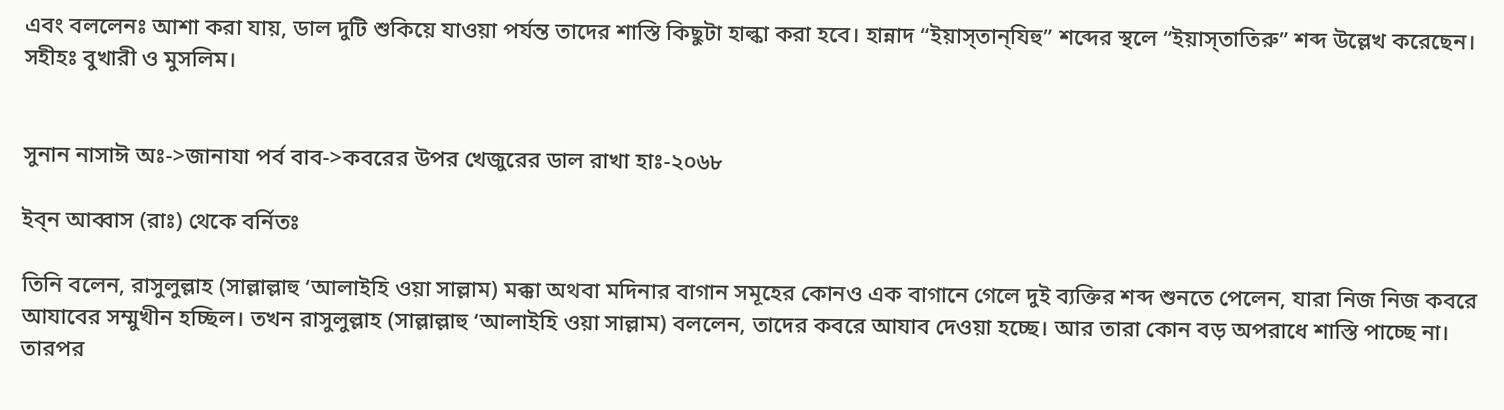এবং বললেনঃ আশা করা যায়, ডাল দুটি শুকিয়ে যাওয়া পর্যন্ত তাদের শাস্তি কিছুটা হাল্কা করা হবে। হান্নাদ “ইয়াস্‌তান্‌যিহু” শব্দের স্থলে “ইয়াস্‌তাতিরু” শব্দ উল্লেখ করেছেন। সহীহঃ বুখারী ও মুসলিম।


সুনান নাসাঈ অঃ->জানাযা পর্ব বাব->কবরের উপর খেজুরের ডাল রাখা হাঃ-২০৬৮

ইব্‌ন আব্বাস (রাঃ) থেকে বর্নিতঃ

তিনি বলেন, রাসুলুল্লাহ (সাল্লাল্লাহু ‘আলাইহি ওয়া সাল্লাম) মক্কা অথবা মদিনার বাগান সমূহের কোনও এক বাগানে গেলে দুই ব্যক্তির শব্দ শুনতে পেলেন, যারা নিজ নিজ কবরে আযাবের সম্মুখীন হচ্ছিল। তখন রাসুলুল্লাহ (সাল্লাল্লাহু ‘আলাইহি ওয়া সাল্লাম) বললেন, তাদের কবরে আযাব দেওয়া হচ্ছে। আর তারা কোন বড় অপরাধে শাস্তি পাচ্ছে না। তারপর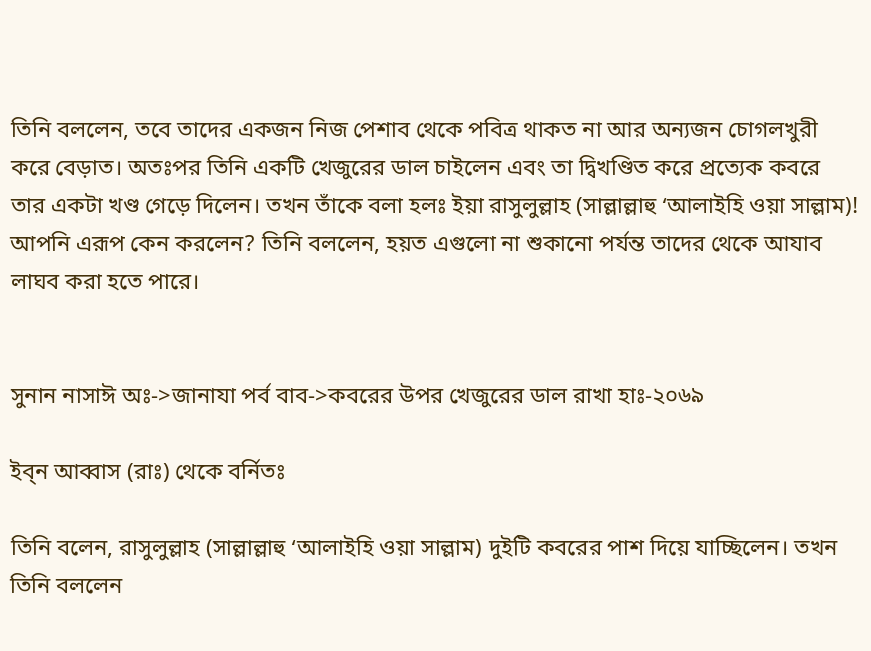তিনি বললেন, তবে তাদের একজন নিজ পেশাব থেকে পবিত্র থাকত না আর অন্যজন চোগলখুরী করে বেড়াত। অতঃপর তিনি একটি খেজুরের ডাল চাইলেন এবং তা দ্বিখণ্ডিত করে প্রত্যেক কবরে তার একটা খণ্ড গেড়ে দিলেন। তখন তাঁকে বলা হলঃ ইয়া রাসুলুল্লাহ (সাল্লাল্লাহু ‘আলাইহি ওয়া সাল্লাম)! আপনি এরূপ কেন করলেন? তিনি বললেন, হয়ত এগুলো না শুকানো পর্যন্ত তাদের থেকে আযাব লাঘব করা হতে পারে।


সুনান নাসাঈ অঃ->জানাযা পর্ব বাব->কবরের উপর খেজুরের ডাল রাখা হাঃ-২০৬৯

ইব্‌ন আব্বাস (রাঃ) থেকে বর্নিতঃ

তিনি বলেন, রাসুলুল্লাহ (সাল্লাল্লাহু ‘আলাইহি ওয়া সাল্লাম) দুইটি কবরের পাশ দিয়ে যাচ্ছিলেন। তখন তিনি বললেন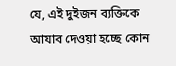যে, এই দুইজন ব্যক্তিকে আযাব দেওয়া হচ্ছে কোন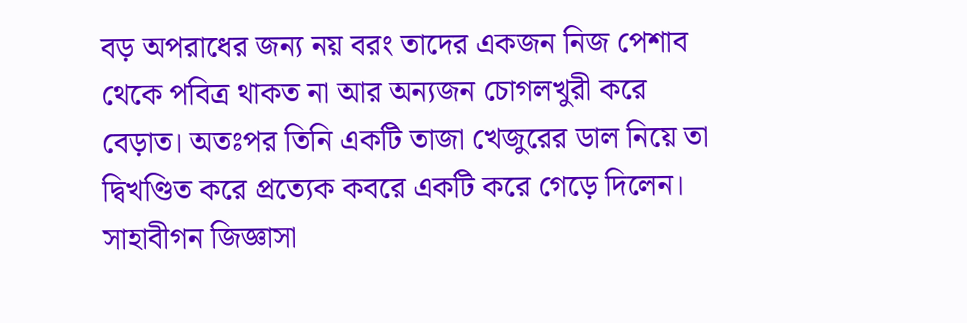বড় অপরাধের জন্য নয় বরং তাদের একজন নিজ পেশাব থেকে পবিত্র থাকত না আর অন্যজন চোগলখুরী করে বেড়াত। অতঃপর তিনি একটি তাজা খেজুরের ডাল নিয়ে তা দ্বিখণ্ডিত করে প্রত্যেক কবরে একটি করে গেড়ে দিলেন। সাহাবীগন জিজ্ঞাসা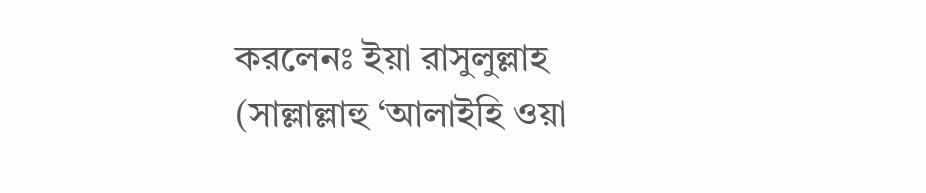করলেনঃ ইয়া রাসুলুল্লাহ (সাল্লাল্লাহু ‘আলাইহি ওয়া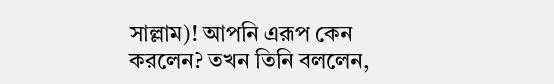সাল্লাম)! আপনি এরূপ কেন করলেন? তখন তিনি বললেন,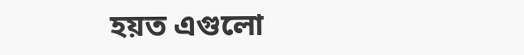হয়ত এগুলো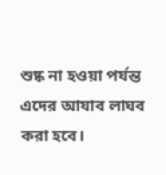শুষ্ক না হওয়া পর্যন্ত এদের আযাব লাঘব করা হবে।